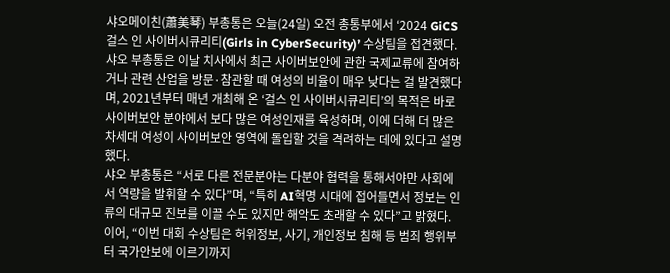샤오메이친(蕭美琴) 부총통은 오늘(24일) 오전 총통부에서 ‘2024 GiCS 걸스 인 사이버시큐리티(Girls in CyberSecurity)’ 수상팀을 접견했다.
샤오 부총통은 이날 치사에서 최근 사이버보안에 관한 국제교류에 참여하거나 관련 산업을 방문·참관할 때 여성의 비율이 매우 낮다는 걸 발견했다며, 2021년부터 매년 개최해 온 ‘걸스 인 사이버시큐리티’의 목적은 바로 사이버보안 분야에서 보다 많은 여성인재를 육성하며, 이에 더해 더 많은 차세대 여성이 사이버보안 영역에 돌입할 것을 격려하는 데에 있다고 설명했다.
샤오 부총통은 “서로 다른 전문분야는 다분야 협력을 통해서야만 사회에서 역량을 발휘할 수 있다”며, “특히 AI혁명 시대에 접어들면서 정보는 인류의 대규모 진보를 이끌 수도 있지만 해악도 초래할 수 있다”고 밝혔다.
이어, “이번 대회 수상팀은 허위정보, 사기, 개인정보 침해 등 범죄 행위부터 국가안보에 이르기까지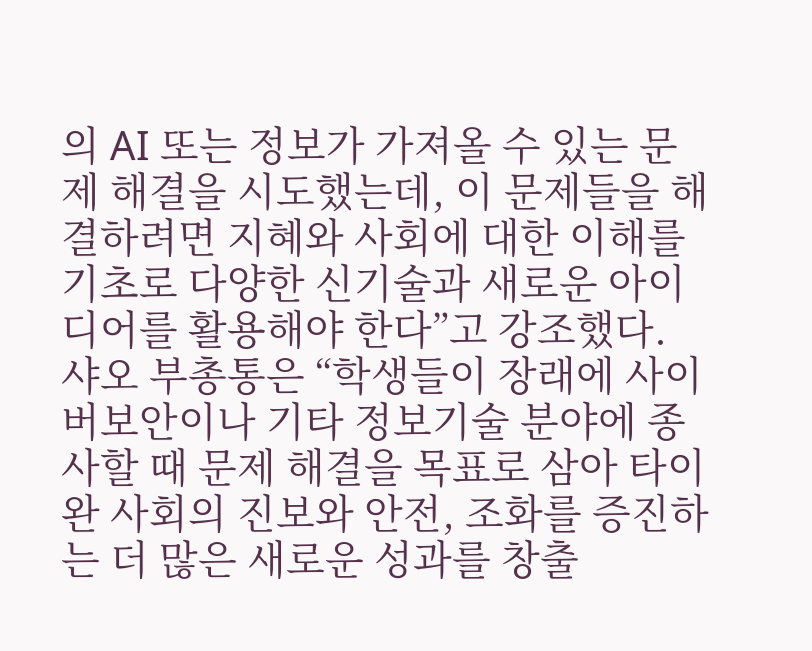의 AI 또는 정보가 가져올 수 있는 문제 해결을 시도했는데, 이 문제들을 해결하려면 지혜와 사회에 대한 이해를 기초로 다양한 신기술과 새로운 아이디어를 활용해야 한다”고 강조했다.
샤오 부총통은 “학생들이 장래에 사이버보안이나 기타 정보기술 분야에 종사할 때 문제 해결을 목표로 삼아 타이완 사회의 진보와 안전, 조화를 증진하는 더 많은 새로운 성과를 창출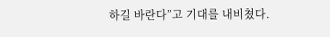하길 바란다”고 기대를 내비쳤다.